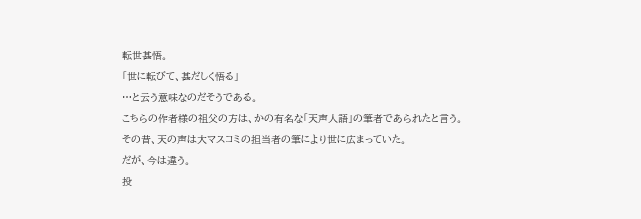転世甚悟。
「世に転びて、甚だしく悟る」
…と云う意味なのだそうである。
こちらの作者様の祖父の方は、かの有名な「天声人語」の筆者であられたと言う。
その昔、天の声は大マスコミの担当者の筆により世に広まっていた。
だが、今は違う。
投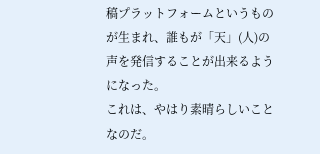稿プラットフォームというものが生まれ、誰もが「天」(人)の声を発信することが出来るようになった。
これは、やはり素晴らしいことなのだ。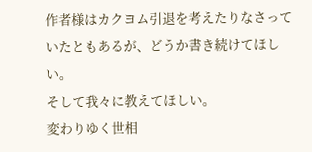作者様はカクヨム引退を考えたりなさっていたともあるが、どうか書き続けてほしい。
そして我々に教えてほしい。
変わりゆく世相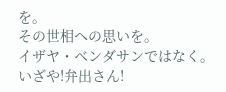を。
その世相への思いを。
イザヤ・ベンダサンではなく。
いざや!弁出さん!